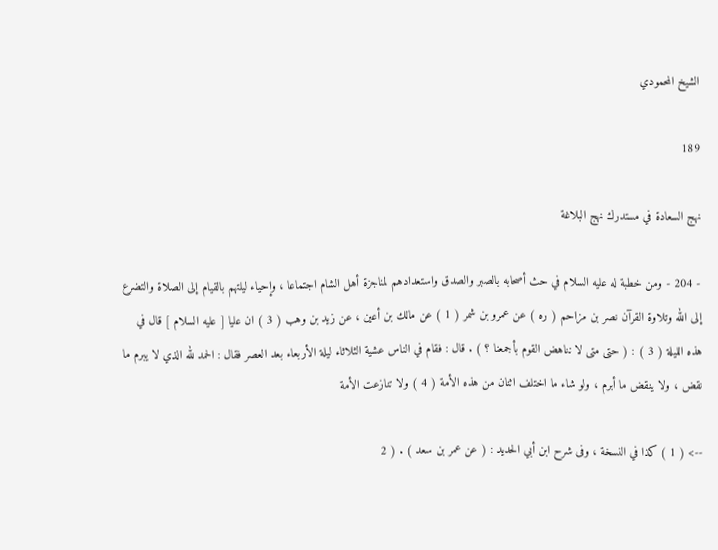الشيخ المحمودي

189

نهج السعادة في مستدرك نهج البلاغة

- 204 - ومن خطبة له عليه السلام في حث أصحابه بالصبر والصدق واستعدادهم لمناجزة أهل الشام اجتماعا ، وإحياء ليلتهم بالقيام إلى الصلاة والتضرع إلى الله وتلاوة القرآن نصر بن مزاحم ( ره ) عن عمرو بن شمر ( 1 ) عن مالك بن أعين ، عن زيد بن وهب ( 3 ) ان عليا [ عليه السلام ] قال في هذه الليلة ( 3 ) : ( حتى متى لا نناهض القوم بأجمعنا ؟ ) . قال : فقام في الناس عشية الثلاثاء ليلة الأربعاء بعد العصر فقال : الحمد لله الذي لا يبرم ما نقض ، ولا ينقض ما أبرم ، ولو شاء ما اختلف اثنان من هذه الأمة ( 4 ) ولا تنازعت الأمة

--> ( 1 ) كذا في النسخة ، وفى شرح ابن أبي الحديد : ( عن عمر بن سعد ) . ( 2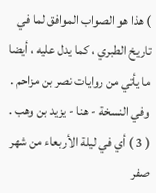) هذا هو الصواب الموافق لما في تاريخ الطبري ، كما يدل عليه ، أيضا ما يأتي من روايات نصر بن مزاحم . وفي النسخة - هنا - يزيد بن وهب . ( 3 ) أي في ليلة الأربعاء من شهر صفر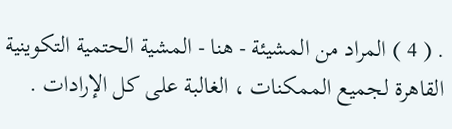. ( 4 ) المراد من المشيئة - هنا - المشية الحتمية التكوينية القاهرة لجميع الممكنات ، الغالبة على كل الإرادات .